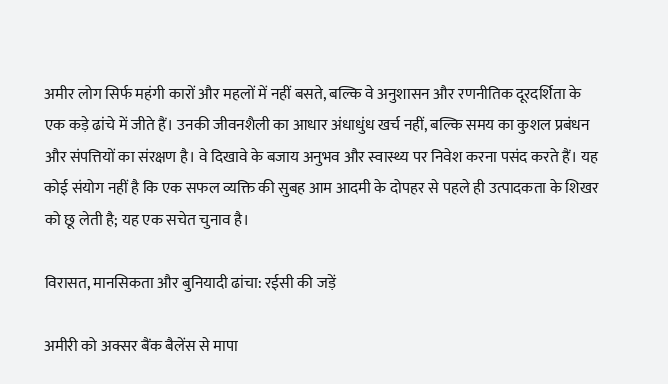अमीर लोग सिर्फ महंगी कारों और महलों में नहीं बसते, बल्कि वे अनुशासन और रणनीतिक दूरदर्शिता के एक कड़े ढांचे में जीते हैं। उनकी जीवनशैली का आधार अंधाधुंध खर्च नहीं, बल्कि समय का कुशल प्रबंधन और संपत्तियों का संरक्षण है। वे दिखावे के बजाय अनुभव और स्वास्थ्य पर निवेश करना पसंद करते हैं। यह कोई संयोग नहीं है कि एक सफल व्यक्ति की सुबह आम आदमी के दोपहर से पहले ही उत्पादकता के शिखर को छू लेती है; यह एक सचेत चुनाव है।

विरासत, मानसिकता और बुनियादी ढांचा: रईसी की जड़ें

अमीरी को अक्सर बैंक बैलेंस से मापा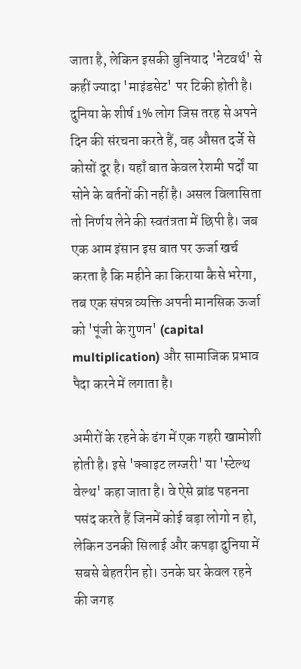जाता है, लेकिन इसकी बुनियाद 'नेटवर्थ' से कहीं ज्यादा 'माइंडसेट' पर टिकी होती है। दुनिया के शीर्ष 1% लोग जिस तरह से अपने दिन की संरचना करते हैं, वह औसत दर्जे से कोसों दूर है। यहाँ बात केवल रेशमी पर्दों या सोने के बर्तनों की नहीं है। असल विलासिता तो निर्णय लेने की स्वतंत्रता में छिपी है। जब एक आम इंसान इस बात पर ऊर्जा खर्च करता है कि महीने का किराया कैसे भरेगा, तब एक संपन्न व्यक्ति अपनी मानसिक ऊर्जा को 'पूंजी के गुणन' (capital multiplication) और सामाजिक प्रभाव पैदा करने में लगाता है।

अमीरों के रहने के ढंग में एक गहरी खामोशी होती है। इसे 'क्वाइट लग्जरी' या 'स्टेल्थ वेल्थ' कहा जाता है। वे ऐसे ब्रांड पहनना पसंद करते हैं जिनमें कोई बड़ा लोगो न हो, लेकिन उनकी सिलाई और कपड़ा दुनिया में सबसे बेहतरीन हो। उनके घर केवल रहने की जगह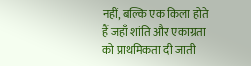नहीं, बल्कि एक किला होते हैं जहाँ शांति और एकाग्रता को प्राथमिकता दी जाती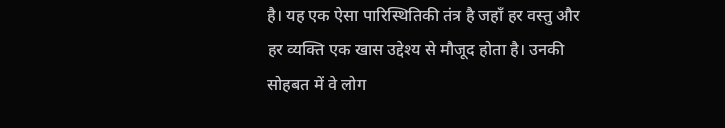है। यह एक ऐसा पारिस्थितिकी तंत्र है जहाँ हर वस्तु और हर व्यक्ति एक खास उद्देश्य से मौजूद होता है। उनकी सोहबत में वे लोग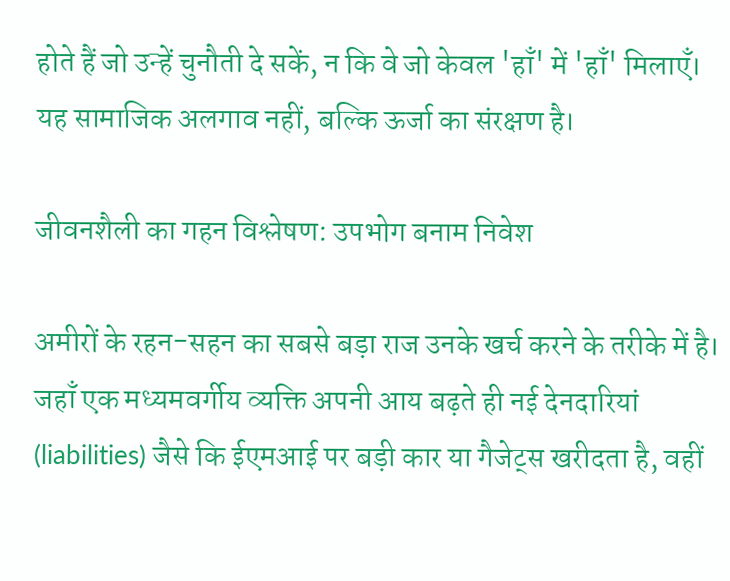होते हैं जो उन्हें चुनौती दे सकें, न कि वे जो केवल 'हाँ' में 'हाँ' मिलाएँ। यह सामाजिक अलगाव नहीं, बल्कि ऊर्जा का संरक्षण है।

जीवनशैली का गहन विश्लेषण: उपभोग बनाम निवेश

अमीरों के रहन-सहन का सबसे बड़ा राज उनके खर्च करने के तरीके में है। जहाँ एक मध्यमवर्गीय व्यक्ति अपनी आय बढ़ते ही नई देनदारियां (liabilities) जैसे कि ईएमआई पर बड़ी कार या गैजेट्स खरीदता है, वहीं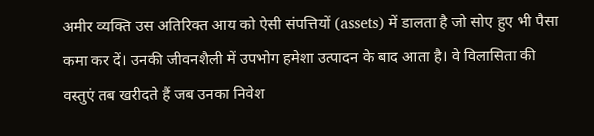अमीर व्यक्ति उस अतिरिक्त आय को ऐसी संपत्तियों (assets) में डालता है जो सोए हुए भी पैसा कमा कर दें। उनकी जीवनशैली में उपभोग हमेशा उत्पादन के बाद आता है। वे विलासिता की वस्तुएं तब खरीदते हैं जब उनका निवेश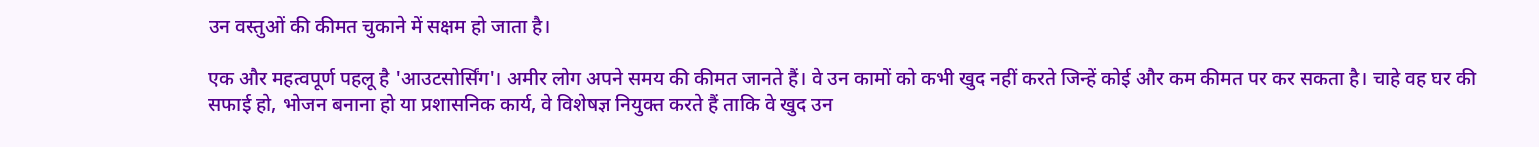उन वस्तुओं की कीमत चुकाने में सक्षम हो जाता है।

एक और महत्वपूर्ण पहलू है 'आउटसोर्सिंग'। अमीर लोग अपने समय की कीमत जानते हैं। वे उन कामों को कभी खुद नहीं करते जिन्हें कोई और कम कीमत पर कर सकता है। चाहे वह घर की सफाई हो, भोजन बनाना हो या प्रशासनिक कार्य, वे विशेषज्ञ नियुक्त करते हैं ताकि वे खुद उन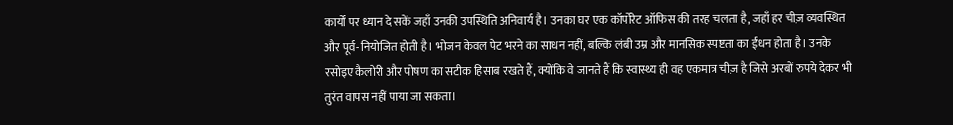कार्यों पर ध्यान दे सकें जहाँ उनकी उपस्थिति अनिवार्य है। उनका घर एक कॉर्पोरेट ऑफिस की तरह चलता है, जहाँ हर चीज़ व्यवस्थित और पूर्व-नियोजित होती है। भोजन केवल पेट भरने का साधन नहीं, बल्कि लंबी उम्र और मानसिक स्पष्टता का ईंधन होता है। उनके रसोइए कैलोरी और पोषण का सटीक हिसाब रखते हैं, क्योंकि वे जानते हैं कि स्वास्थ्य ही वह एकमात्र चीज़ है जिसे अरबों रुपये देकर भी तुरंत वापस नहीं पाया जा सकता।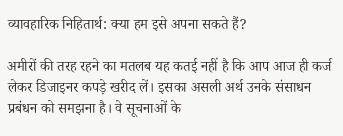व्यावहारिक निहितार्थ: क्या हम इसे अपना सकते हैं?

अमीरों की तरह रहने का मतलब यह कतई नहीं है कि आप आज ही कर्ज लेकर डिजाइनर कपड़े खरीद लें। इसका असली अर्थ उनके संसाधन प्रबंधन को समझना है। वे सूचनाओं के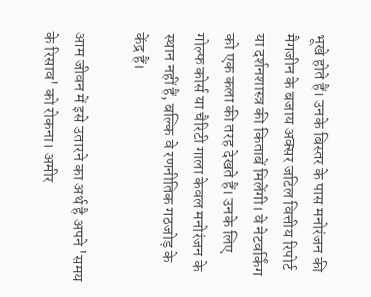भूखे होते हैं। उनके बिस्तर के पास मनोरंजन की मैगजीन के बजाय अक्सर जटिल वित्तीय रिपोर्ट या दर्शनशास्त्र की किताबें मिलेंगी। वे नेटवर्किंग को एक कला की तरह देखते हैं। उनके लिए गोल्फ कोर्स या चैरिटी गाला केवल मनोरंजन के स्थान नहीं हैं, बल्कि वे रणनीतिक गठजोड़ के केंद्र हैं।

आम जीवन में इसे उतारने का अर्थ है अपने 'समय के रिसाव' को रोकना। अमीर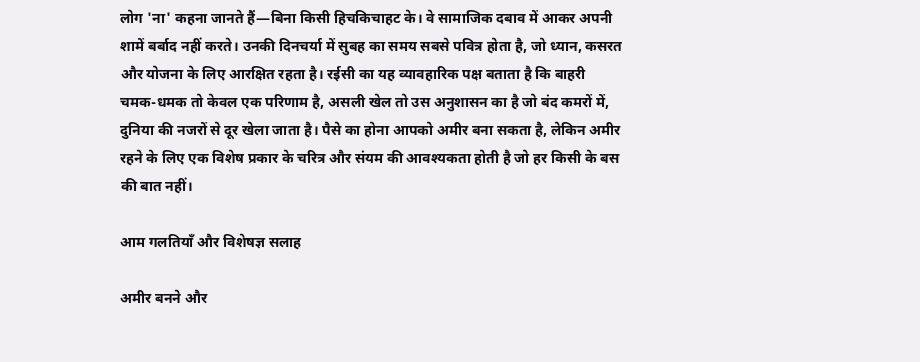लोग 'ना' कहना जानते हैं—बिना किसी हिचकिचाहट के। वे सामाजिक दबाव में आकर अपनी शामें बर्बाद नहीं करते। उनकी दिनचर्या में सुबह का समय सबसे पवित्र होता है, जो ध्यान, कसरत और योजना के लिए आरक्षित रहता है। रईसी का यह व्यावहारिक पक्ष बताता है कि बाहरी चमक-धमक तो केवल एक परिणाम है, असली खेल तो उस अनुशासन का है जो बंद कमरों में, दुनिया की नजरों से दूर खेला जाता है। पैसे का होना आपको अमीर बना सकता है, लेकिन अमीर रहने के लिए एक विशेष प्रकार के चरित्र और संयम की आवश्यकता होती है जो हर किसी के बस की बात नहीं।

आम गलतियाँ और विशेषज्ञ सलाह

अमीर बनने और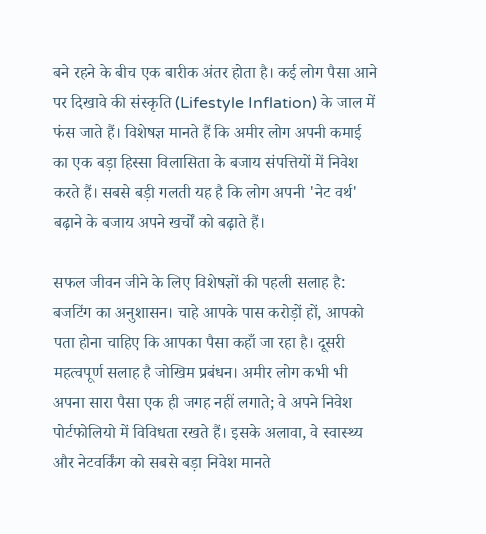बने रहने के बीच एक बारीक अंतर होता है। कई लोग पैसा आने पर दिखावे की संस्कृति (Lifestyle Inflation) के जाल में फंस जाते हैं। विशेषज्ञ मानते हैं कि अमीर लोग अपनी कमाई का एक बड़ा हिस्सा विलासिता के बजाय संपत्तियों में निवेश करते हैं। सबसे बड़ी गलती यह है कि लोग अपनी 'नेट वर्थ' बढ़ाने के बजाय अपने खर्चों को बढ़ाते हैं।

सफल जीवन जीने के लिए विशेषज्ञों की पहली सलाह है: बजटिंग का अनुशासन। चाहे आपके पास करोड़ों हों, आपको पता होना चाहिए कि आपका पैसा कहाँ जा रहा है। दूसरी महत्वपूर्ण सलाह है जोखिम प्रबंधन। अमीर लोग कभी भी अपना सारा पैसा एक ही जगह नहीं लगाते; वे अपने निवेश पोर्टफोलियो में विविधता रखते हैं। इसके अलावा, वे स्वास्थ्य और नेटवर्किंग को सबसे बड़ा निवेश मानते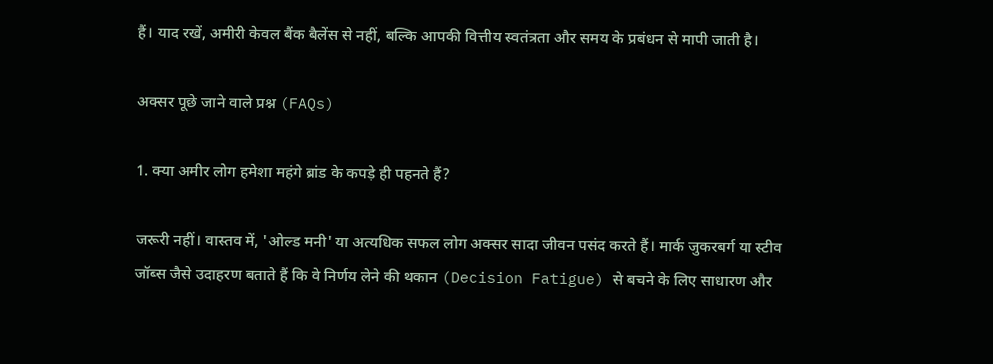हैं। याद रखें, अमीरी केवल बैंक बैलेंस से नहीं, बल्कि आपकी वित्तीय स्वतंत्रता और समय के प्रबंधन से मापी जाती है।

अक्सर पूछे जाने वाले प्रश्न (FAQs)

1. क्या अमीर लोग हमेशा महंगे ब्रांड के कपड़े ही पहनते हैं?

जरूरी नहीं। वास्तव में, 'ओल्ड मनी' या अत्यधिक सफल लोग अक्सर सादा जीवन पसंद करते हैं। मार्क जुकरबर्ग या स्टीव जॉब्स जैसे उदाहरण बताते हैं कि वे निर्णय लेने की थकान (Decision Fatigue) से बचने के लिए साधारण और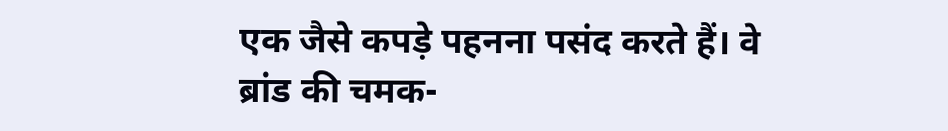एक जैसे कपड़े पहनना पसंद करते हैं। वे ब्रांड की चमक-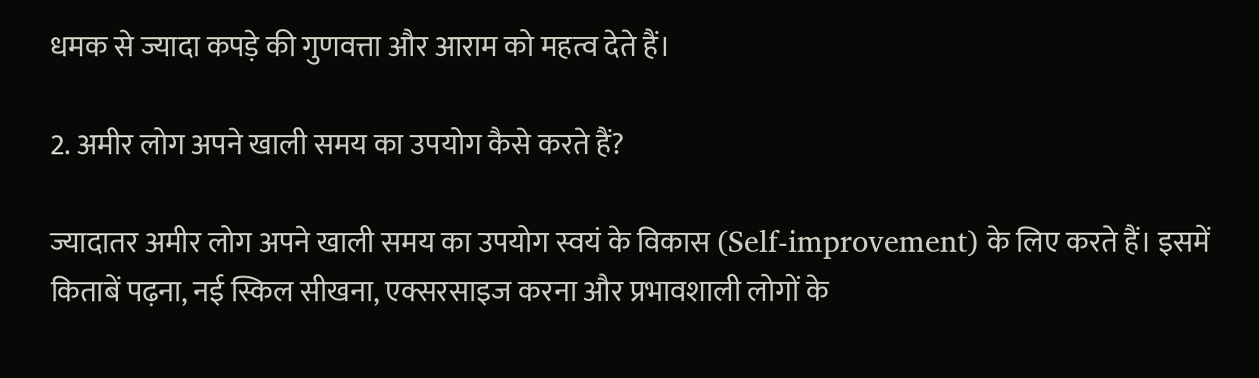धमक से ज्यादा कपड़े की गुणवत्ता और आराम को महत्व देते हैं।

2. अमीर लोग अपने खाली समय का उपयोग कैसे करते हैं?

ज्यादातर अमीर लोग अपने खाली समय का उपयोग स्वयं के विकास (Self-improvement) के लिए करते हैं। इसमें किताबें पढ़ना, नई स्किल सीखना, एक्सरसाइज करना और प्रभावशाली लोगों के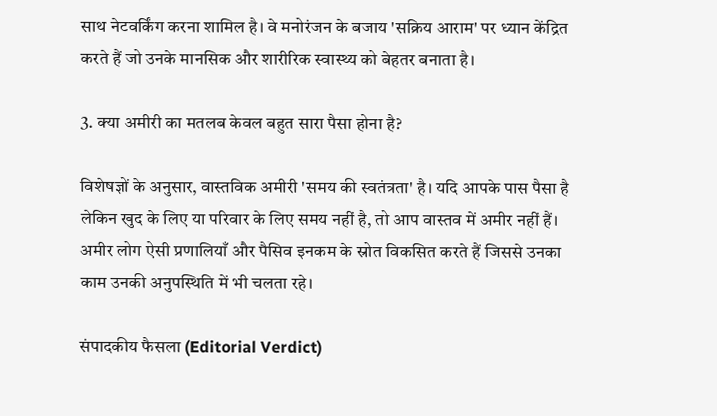साथ नेटवर्किंग करना शामिल है। वे मनोरंजन के बजाय 'सक्रिय आराम' पर ध्यान केंद्रित करते हैं जो उनके मानसिक और शारीरिक स्वास्थ्य को बेहतर बनाता है।

3. क्या अमीरी का मतलब केवल बहुत सारा पैसा होना है?

विशेषज्ञों के अनुसार, वास्तविक अमीरी 'समय की स्वतंत्रता' है। यदि आपके पास पैसा है लेकिन खुद के लिए या परिवार के लिए समय नहीं है, तो आप वास्तव में अमीर नहीं हैं। अमीर लोग ऐसी प्रणालियाँ और पैसिव इनकम के स्रोत विकसित करते हैं जिससे उनका काम उनकी अनुपस्थिति में भी चलता रहे।

संपादकीय फैसला (Editorial Verdict)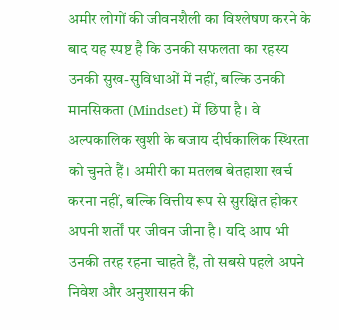अमीर लोगों की जीवनशैली का विश्लेषण करने के बाद यह स्पष्ट है कि उनकी सफलता का रहस्य उनकी सुख-सुविधाओं में नहीं, बल्कि उनकी मानसिकता (Mindset) में छिपा है। वे अल्पकालिक खुशी के बजाय दीर्घकालिक स्थिरता को चुनते हैं। अमीरी का मतलब बेतहाशा खर्च करना नहीं, बल्कि वित्तीय रूप से सुरक्षित होकर अपनी शर्तों पर जीवन जीना है। यदि आप भी उनकी तरह रहना चाहते हैं, तो सबसे पहले अपने निवेश और अनुशासन की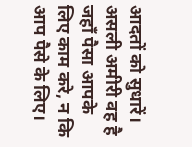आदतों को सुधारें। असली अमीरी वह है जहाँ पैसा आपके लिए काम करे, न कि आप पैसे के लिए।